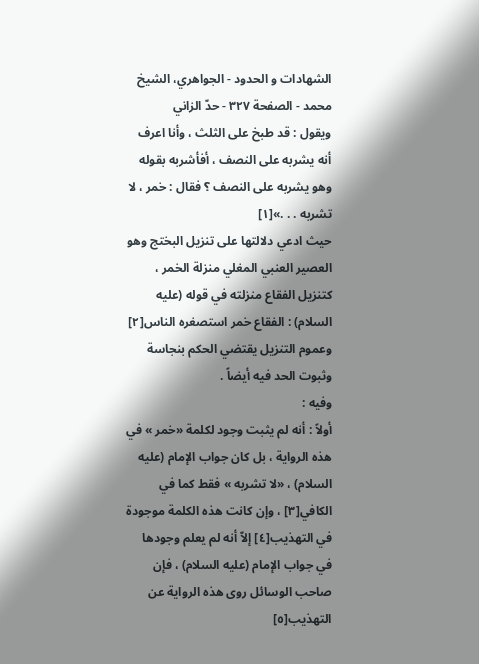الشهادات و الحدود - الجواهري، الشيخ محمد - الصفحة ٣٢٧ - حدّ الزاني
ويقول : قد طبخ على الثلث ، وأنا اعرف أنه يشربه على النصف ، أفأشربه بقوله وهو يشربه على النصف ؟ فقال : خمر ، لا تشربه . . .»[١]
حيث ادعي دلالتها على تنزيل البختج وهو العصير العنبي المغلي منزلة الخمر ،
كتنزيل الفقاع منزلته في قوله (عليه السلام) : الفقاع خمر استصغره الناس[٢] وعموم التنزيل يقتضي الحكم بنجاسة وثبوت الحد فيه أيضاً .
وفيه :
أولاً : أنه لم يثبت وجود لكلمة «خمر » في هذه الرواية ، بل كان جواب الإمام (عليه السلام) ، «لا تشربه » فقط كما في الكافي[٣] ، وإن كانت هذه الكلمة موجودة في التهذيب[٤] إلاّ أنه لم يعلم وجودها في جواب الإمام (عليه السلام) ، فإن صاحب الوسائل روى هذه الرواية عن التهذيب[٥]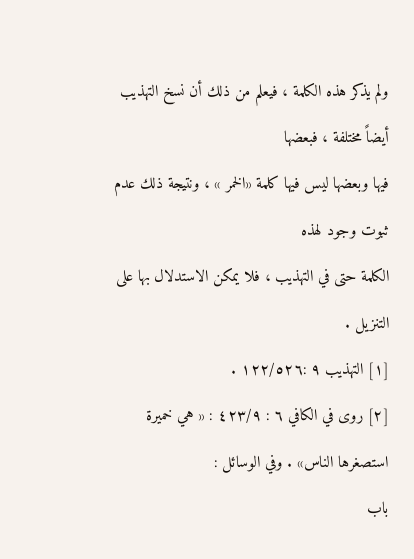ولم يذكر هذه الكلمة ، فيعلم من ذلك أن نسخ التهذيب أيضاً مختلفة ، فبعضها
فيها وبعضها ليس فيها كلمة «الخمر » ، ونتيجة ذلك عدم ثبوت وجود لهذه
الكلمة حتى في التهذيب ، فلا يمكن الاستدلال بها على التنزيل .
[١] التهذيب ٩ :١٢٢/٥٢٦ .
[٢] روى في الكافي ٦ : ٤٢٣/٩ : « هي خميرة استصغرها الناس» . وفي الوسائل :
باب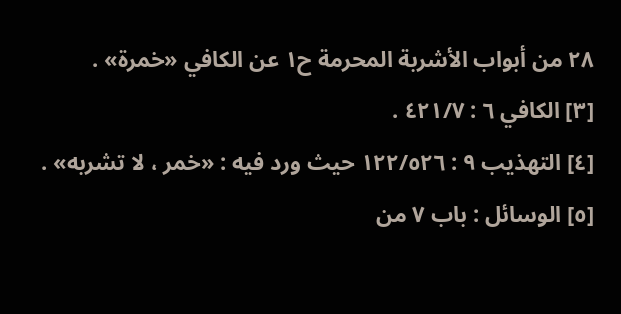٢٨ من أبواب الأشربة المحرمة ح١ عن الكافي «خمرة» .
[٣] الكافي ٦ : ٤٢١/٧ .
[٤] التهذيب ٩ : ١٢٢/٥٢٦ حيث ورد فيه : «خمر ، لا تشربه» .
[٥] الوسائل : باب ٧ من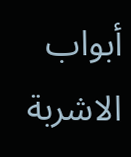أبواب الاشربة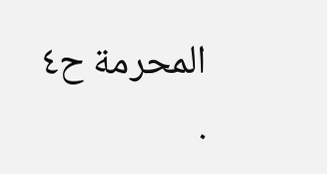المحرمة ح٤ .